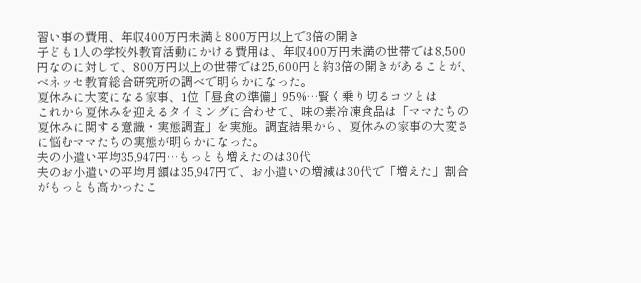習い事の費用、年収400万円未満と800万円以上で3倍の開き
子ども1人の学校外教育活動にかける費用は、年収400万円未満の世帯では8,500円なのに対して、800万円以上の世帯では25,600円と約3倍の開きがあることが、ベネッセ教育総合研究所の調べで明らかになった。
夏休みに大変になる家事、1位「昼食の準備」95%…賢く乗り切るコツとは
これから夏休みを迎えるタイミングに合わせて、味の素冷凍食品は「ママたちの夏休みに関する意識・実態調査」を実施。調査結果から、夏休みの家事の大変さに悩むママたちの実態が明らかになった。
夫の小遣い平均35,947円…もっとも増えたのは30代
夫のお小遣いの平均月額は35,947円で、お小遣いの増減は30代で「増えた」割合がもっとも高かったこ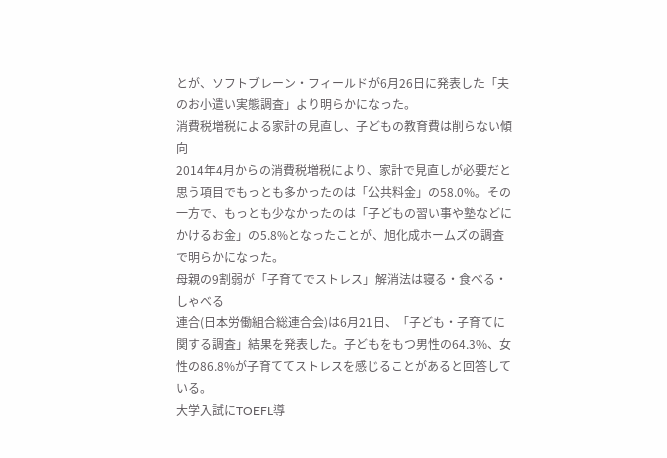とが、ソフトブレーン・フィールドが6月26日に発表した「夫のお小遣い実態調査」より明らかになった。
消費税増税による家計の見直し、子どもの教育費は削らない傾向
2014年4月からの消費税増税により、家計で見直しが必要だと思う項目でもっとも多かったのは「公共料金」の58.0%。その一方で、もっとも少なかったのは「子どもの習い事や塾などにかけるお金」の5.8%となったことが、旭化成ホームズの調査で明らかになった。
母親の9割弱が「子育てでストレス」解消法は寝る・食べる・しゃべる
連合(日本労働組合総連合会)は6月21日、「子ども・子育てに関する調査」結果を発表した。子どもをもつ男性の64.3%、女性の86.8%が子育ててストレスを感じることがあると回答している。
大学入試にTOEFL導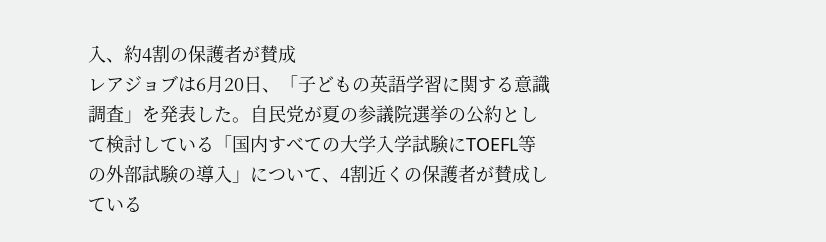入、約4割の保護者が賛成
レアジョブは6月20日、「子どもの英語学習に関する意識調査」を発表した。自民党が夏の参議院選挙の公約として検討している「国内すべての大学入学試験にTOEFL等の外部試験の導入」について、4割近くの保護者が賛成している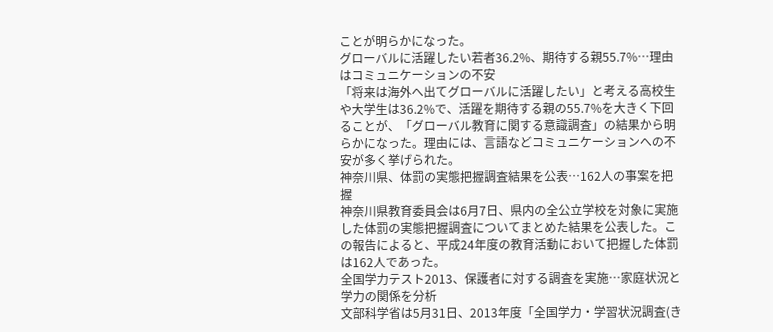ことが明らかになった。
グローバルに活躍したい若者36.2%、期待する親55.7%…理由はコミュニケーションの不安
「将来は海外へ出てグローバルに活躍したい」と考える高校生や大学生は36.2%で、活躍を期待する親の55.7%を大きく下回ることが、「グローバル教育に関する意識調査」の結果から明らかになった。理由には、言語などコミュニケーションへの不安が多く挙げられた。
神奈川県、体罰の実態把握調査結果を公表…162人の事案を把握
神奈川県教育委員会は6月7日、県内の全公立学校を対象に実施した体罰の実態把握調査についてまとめた結果を公表した。この報告によると、平成24年度の教育活動において把握した体罰は162人であった。
全国学力テスト2013、保護者に対する調査を実施…家庭状況と学力の関係を分析
文部科学省は5月31日、2013年度「全国学力・学習状況調査(き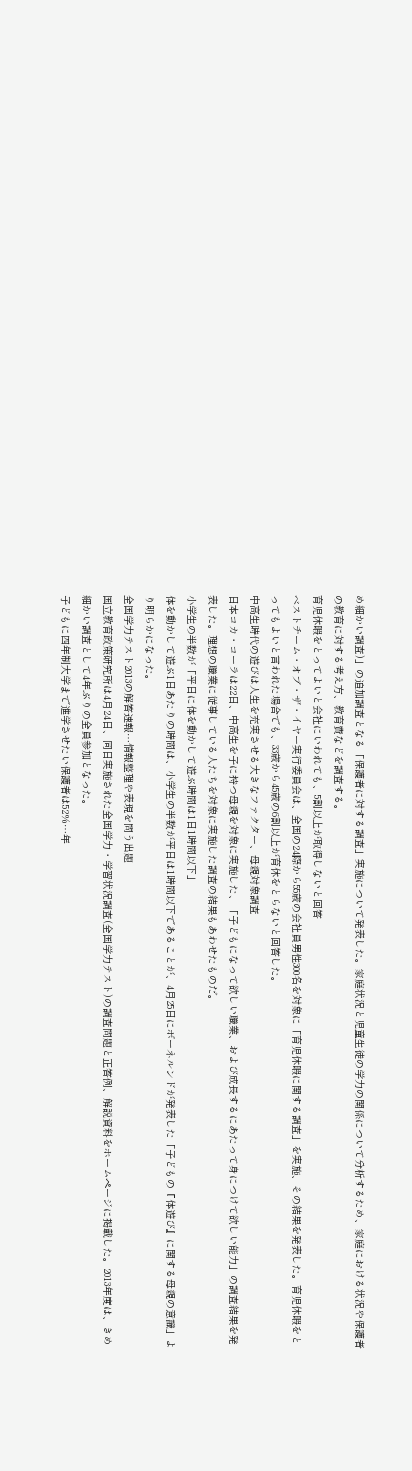め細かい調査)」の追加調査となる「保護者に対する調査」実施について発表した。家庭状況と児童生徒の学力の関係について分析するため、家庭における状況や保護者の教育に対する考え方、教育費などを調査する。
育児休暇をとってよいと会社にいわれても、5割以上が取得しないと回答
ベストチーム・オブ・ザ・イヤー実行委員会は、全国の24際から55歳の会社員男性300名を対象に「育児休暇に関する調査」を実施、その結果を発表した。育児休暇をとってもよいと言われた場合でも、33歳から45歳の6割以上が育休をとらないと回答した。
中高生時代の遊びは人生を充実させる大きなファクター、母親対象調査
日本コカ・コーラは22日、中高生を子に持つ母親を対象に実施した、「子どもになって欲しい職業、および成長するにあたって身につけて欲しい能力」の調査結果を発表した。理想の職業に従事している人たちを対象に実施した調査の結果もあわせたものだ。
小学生の半数が「平日に体を動かして遊ぶ時間は1日1時間以下」
体を動かして遊ぶ1日あたりの時間は、小学生の半数が平日は1時間以下であることが、4月25日にボーネルンドが発表した「子どもの『体遊び』に関する母親の意識」より明らかになった。
全国学力テスト2013の解答速報…情報整理や表現を問う出題
国立教育政策研究所は4月24日、同日実施された全国学力・学習状況調査(全国学力テスト)の調査問題と正答例、解説資料をホームページに掲載した。2013年度は、きめ細かい調査として4年ぶりの全員参加となった。
子どもに四年制大学まで進学させたい保護者は52%…年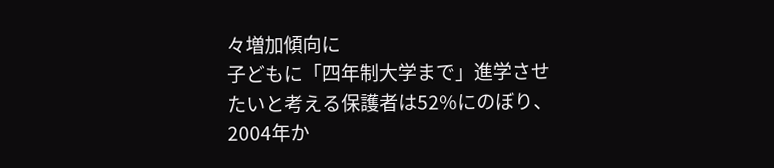々増加傾向に
子どもに「四年制大学まで」進学させたいと考える保護者は52%にのぼり、2004年か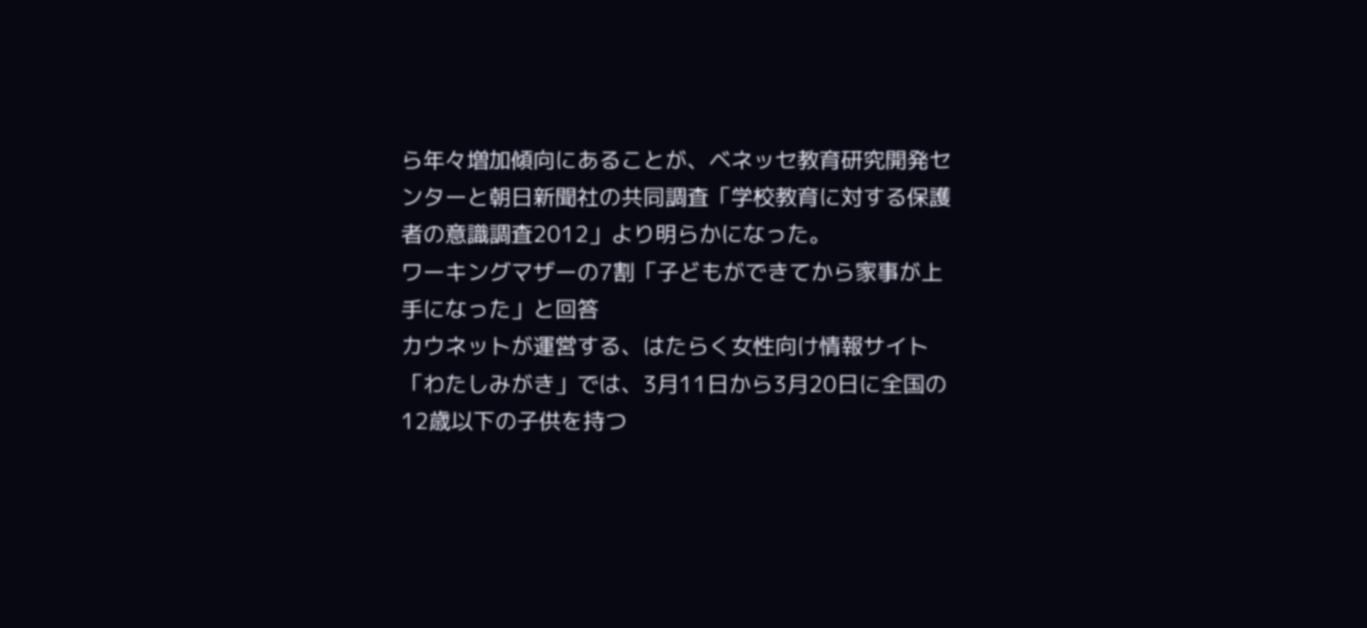ら年々増加傾向にあることが、ベネッセ教育研究開発センターと朝日新聞社の共同調査「学校教育に対する保護者の意識調査2012」より明らかになった。
ワーキングマザーの7割「子どもができてから家事が上手になった」と回答
カウネットが運営する、はたらく女性向け情報サイト「わたしみがき」では、3月11日から3月20日に全国の12歳以下の子供を持つ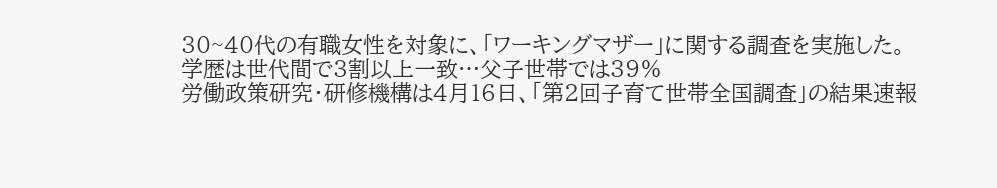30~40代の有職女性を対象に、「ワーキングマザー」に関する調査を実施した。
学歴は世代間で3割以上一致…父子世帯では39%
労働政策研究・研修機構は4月16日、「第2回子育て世帯全国調査」の結果速報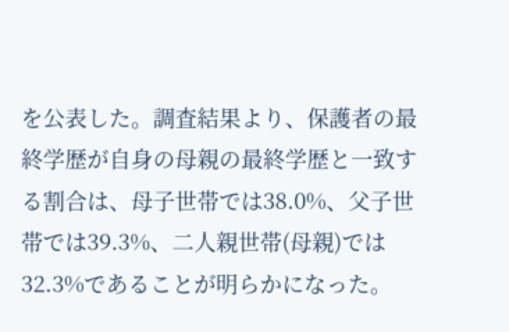を公表した。調査結果より、保護者の最終学歴が自身の母親の最終学歴と一致する割合は、母子世帯では38.0%、父子世帯では39.3%、二人親世帯(母親)では32.3%であることが明らかになった。